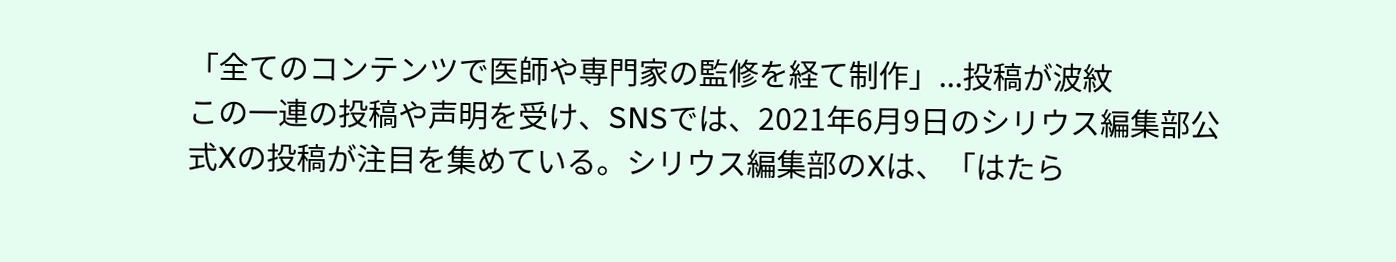「全てのコンテンツで医師や専門家の監修を経て制作」...投稿が波紋
この一連の投稿や声明を受け、SNSでは、2021年6月9日のシリウス編集部公式Xの投稿が注目を集めている。シリウス編集部のXは、「はたら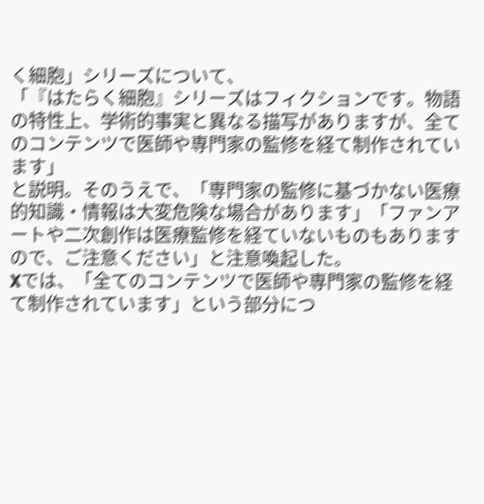く細胞」シリーズについて、
「『はたらく細胞』シリーズはフィクションです。物語の特性上、学術的事実と異なる描写がありますが、全てのコンテンツで医師や専門家の監修を経て制作されています」
と説明。そのうえで、「専門家の監修に基づかない医療的知識・情報は大変危険な場合があります」「ファンアートや二次創作は医療監修を経ていないものもありますので、ご注意ください」と注意喚起した。
Xでは、「全てのコンテンツで医師や専門家の監修を経て制作されています」という部分につ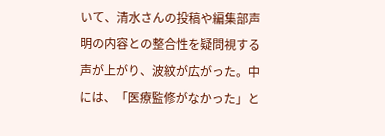いて、清水さんの投稿や編集部声明の内容との整合性を疑問視する声が上がり、波紋が広がった。中には、「医療監修がなかった」と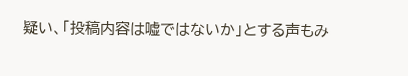疑い、「投稿内容は嘘ではないか」とする声もみ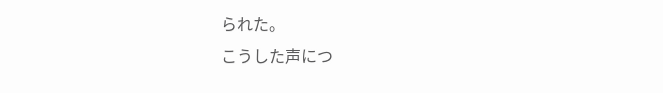られた。
こうした声につ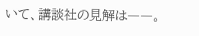いて、講談社の見解は――。